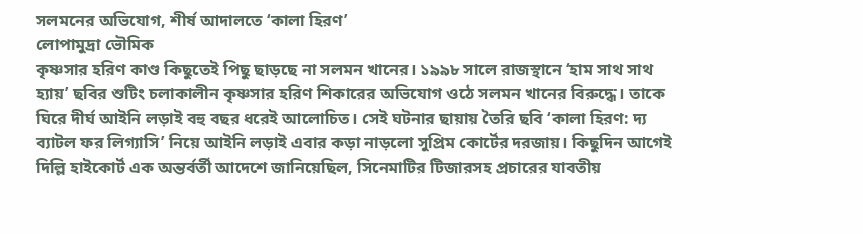সলমনের অভিযোগ, শীর্ষ আদালতে ‘কালা হিরণ’
লোপামুদ্রা ভৌমিক
কৃষ্ণসার হরিণ কাণ্ড কিছুতেই পিছু ছাড়ছে না সলমন খানের। ১৯৯৮ সালে রাজস্থানে ‘হাম সাথ সাথ হ্যায়’ ছবির শুটিং চলাকালীন কৃষ্ণসার হরিণ শিকারের অভিযোগ ওঠে সলমন খানের বিরুদ্ধে। তাকে ঘিরে দীর্ঘ আইনি লড়াই বহু বছর ধরেই আলোচিত। সেই ঘটনার ছায়ায় তৈরি ছবি ‘কালা হিরণ: দ্য ব্যাটল ফর লিগ্যাসি’ নিয়ে আইনি লড়াই এবার কড়া নাড়লো সুপ্রিম কোর্টের দরজায়। কিছুদিন আগেই দিল্লি হাইকোর্ট এক অন্তর্বর্তী আদেশে জানিয়েছিল, সিনেমাটির টিজারসহ প্রচারের যাবতীয়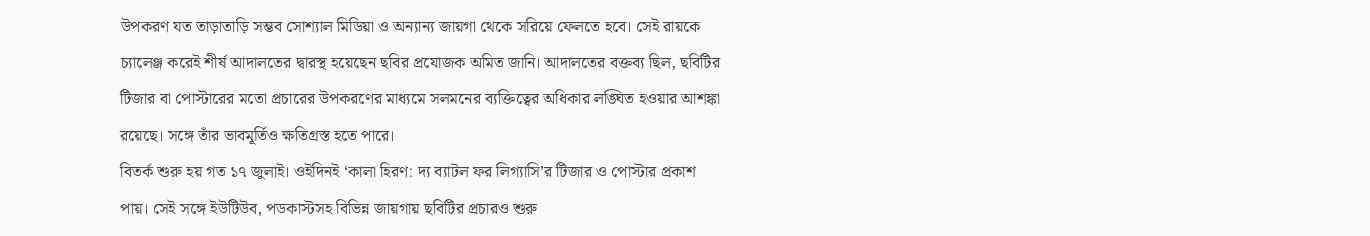উপকরণ যত তাড়াতাড়ি সম্ভব সোশ্যাল মিডিয়া ও অন্যান্য জায়গা থেকে সরিয়ে ফেলতে হবে। সেই রায়কে চ্যালেঞ্জ করেই শীর্ষ আদালতের দ্বারস্থ হয়েছেন ছবির প্রযোজক অমিত জানি। আদালতের বক্তব্য ছিল, ছবিটির টিজার বা পোস্টারের মতো প্রচারের উপকরণের মাধ্যমে সলমনের ব্যক্তিত্বের অধিকার লঙ্ঘিত হওয়ার আশঙ্কা রয়েছে। সঙ্গে তাঁর ভাবমূর্তিও ক্ষতিগ্রস্ত হতে পারে।
বিতর্ক শুরু হয় গত ১৭ জুলাই। ওইদিনই ‘কালা হিরণ: দ্য ব্যাটল ফর লিগ্যাসি’র টিজার ও পোস্টার প্রকাশ পায়। সেই সঙ্গে ইউটিউব, পডকাস্টসহ বিভিন্ন জায়গায় ছবিটির প্রচারও শুরু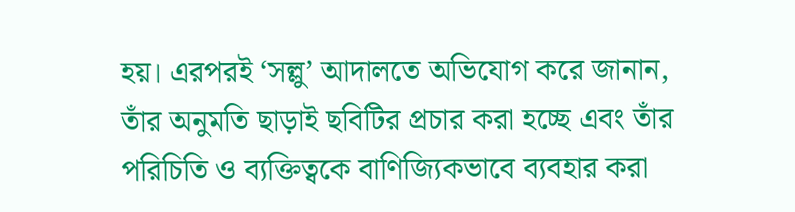হয়। এরপরই ‘সল্লু’ আদালতে অভিযোগ করে জানান, তাঁর অনুমতি ছাড়াই ছবিটির প্রচার করা হচ্ছে এবং তাঁর পরিচিতি ও ব্যক্তিত্বকে বাণিজ্যিকভাবে ব্যবহার করা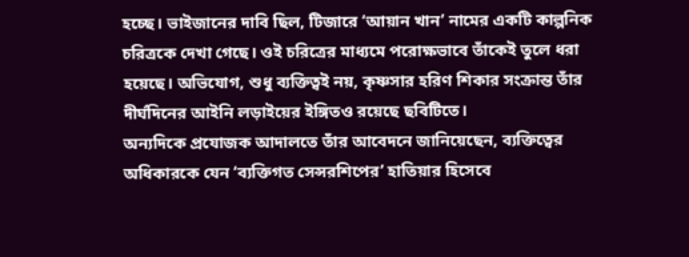হচ্ছে। ভাইজানের দাবি ছিল, টিজারে ‘আয়ান খান’ নামের একটি কাল্পনিক চরিত্রকে দেখা গেছে। ওই চরিত্রের মাধ্যমে পরোক্ষভাবে তাঁকেই তুলে ধরা হয়েছে। অভিযোগ, শুধু ব্যক্তিত্বই নয়, কৃষ্ণসার হরিণ শিকার সংক্রান্ত তাঁর দীর্ঘদিনের আইনি লড়াইয়ের ইঙ্গিতও রয়েছে ছবিটিতে।
অন্যদিকে প্রযোজক আদালতে তাঁর আবেদনে জানিয়েছেন, ব্যক্তিত্বের অধিকারকে যেন ‘ব্যক্তিগত সেন্সরশিপের’ হাতিয়ার হিসেবে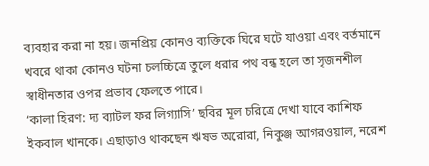ব্যবহার করা না হয়। জনপ্রিয় কোনও ব্যক্তিকে ঘিরে ঘটে যাওয়া এবং বর্তমানে খবরে থাকা কোনও ঘটনা চলচ্চিত্রে তুলে ধরার পথ বন্ধ হলে তা সৃজনশীল স্বাধীনতার ওপর প্রভাব ফেলতে পারে।
‘কালা হিরণ: দ্য ব্যাটল ফর লিগ্যাসি’ ছবির মূল চরিত্রে দেখা যাবে কাশিফ ইকবাল খানকে। এছাড়াও থাকছেন ঋষভ অরোরা, নিকুঞ্জ আগরওয়াল, নরেশ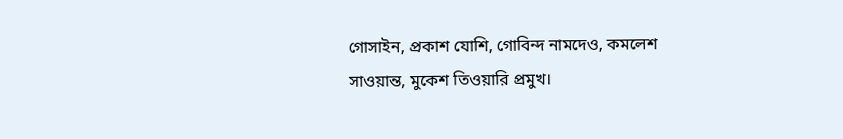গোসাইন, প্রকাশ যোশি, গোবিন্দ নামদেও, কমলেশ সাওয়ান্ত, মুকেশ তিওয়ারি প্রমুখ।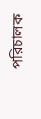পরিচালক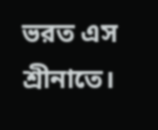ভরত এস শ্রীনাতে।